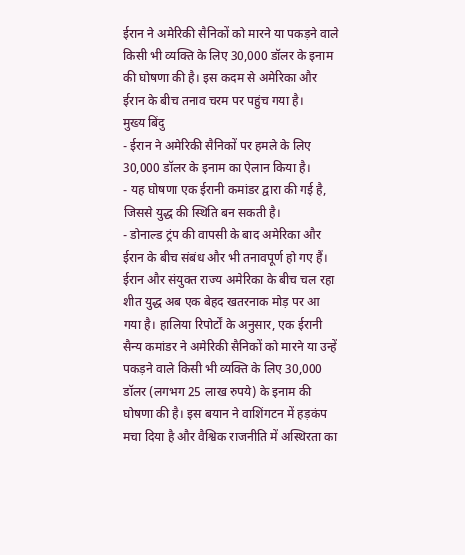ईरान ने अमेरिकी सैनिकों को मारने या पकड़ने वाले किसी भी व्यक्ति के लिए 30,000 डॉलर के इनाम की घोषणा की है। इस कदम से अमेरिका और ईरान के बीच तनाव चरम पर पहुंच गया है।
मुख्य बिंदु
- ईरान ने अमेरिकी सैनिकों पर हमले के लिए 30,000 डॉलर के इनाम का ऐलान किया है।
- यह घोषणा एक ईरानी कमांडर द्वारा की गई है, जिससे युद्ध की स्थिति बन सकती है।
- डोनाल्ड ट्रंप की वापसी के बाद अमेरिका और ईरान के बीच संबंध और भी तनावपूर्ण हो गए हैं।
ईरान और संयुक्त राज्य अमेरिका के बीच चल रहा शीत युद्ध अब एक बेहद खतरनाक मोड़ पर आ गया है। हालिया रिपोर्टों के अनुसार, एक ईरानी सैन्य कमांडर ने अमेरिकी सैनिकों को मारने या उन्हें पकड़ने वाले किसी भी व्यक्ति के लिए 30,000 डॉलर (लगभग 25 लाख रुपये) के इनाम की घोषणा की है। इस बयान ने वाशिंगटन में हड़कंप मचा दिया है और वैश्विक राजनीति में अस्थिरता का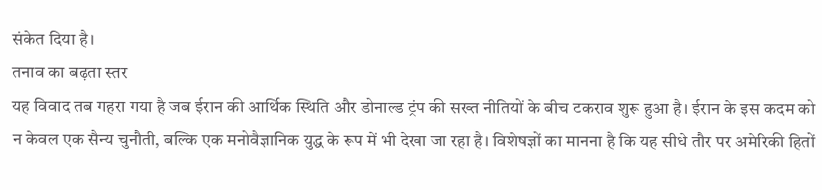संकेत दिया है।
तनाव का बढ़ता स्तर
यह विवाद तब गहरा गया है जब ईरान की आर्थिक स्थिति और डोनाल्ड ट्रंप की सख्त नीतियों के बीच टकराव शुरू हुआ है। ईरान के इस कदम को न केवल एक सैन्य चुनौती, बल्कि एक मनोवैज्ञानिक युद्ध के रूप में भी देखा जा रहा है। विशेषज्ञों का मानना है कि यह सीधे तौर पर अमेरिकी हितों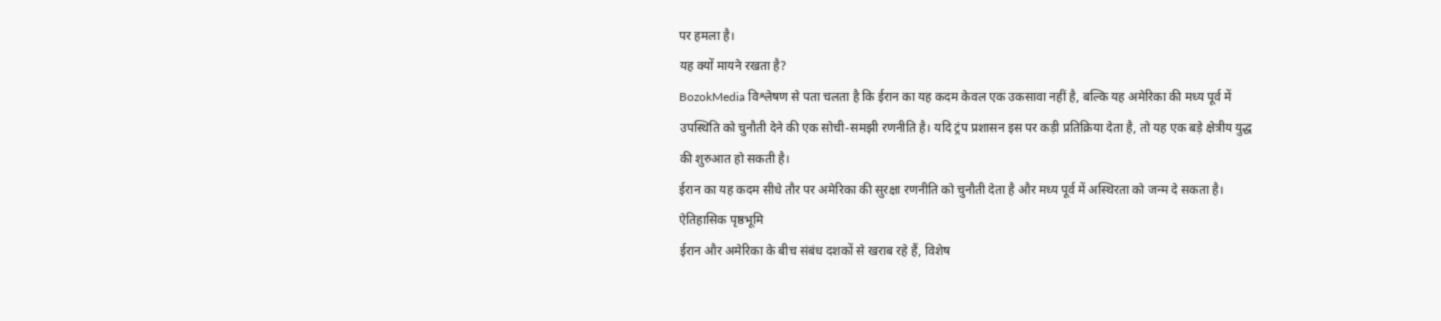पर हमला है।
यह क्यों मायने रखता है?
BozokMedia विश्लेषण से पता चलता है कि ईरान का यह कदम केवल एक उकसावा नहीं है, बल्कि यह अमेरिका की मध्य पूर्व में उपस्थिति को चुनौती देने की एक सोची-समझी रणनीति है। यदि ट्रंप प्रशासन इस पर कड़ी प्रतिक्रिया देता है, तो यह एक बड़े क्षेत्रीय युद्ध की शुरुआत हो सकती है।
ईरान का यह कदम सीधे तौर पर अमेरिका की सुरक्षा रणनीति को चुनौती देता है और मध्य पूर्व में अस्थिरता को जन्म दे सकता है।
ऐतिहासिक पृष्ठभूमि
ईरान और अमेरिका के बीच संबंध दशकों से खराब रहे हैं, विशेष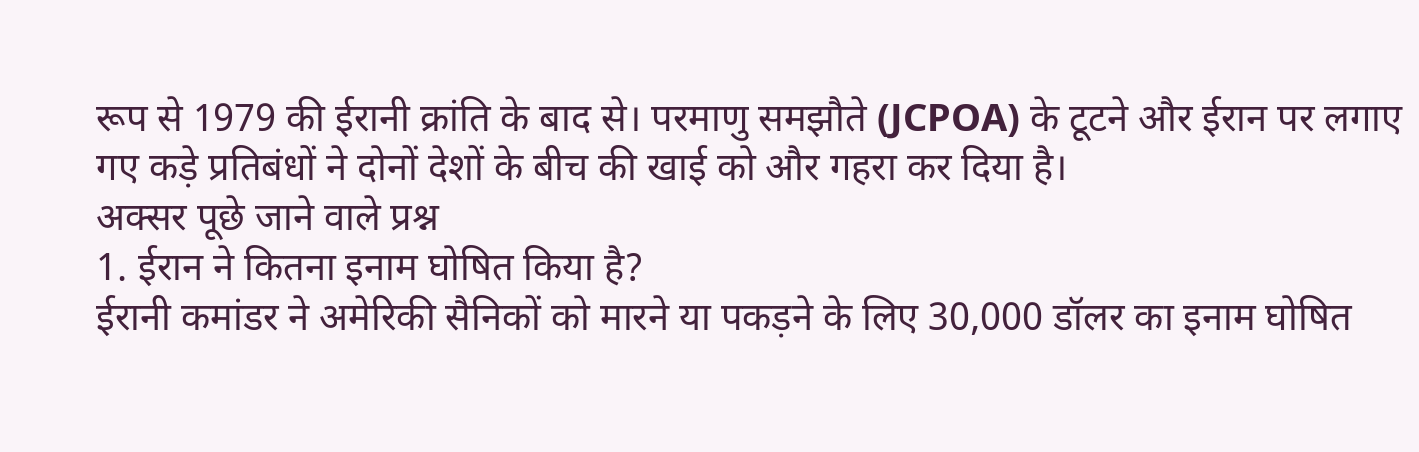रूप से 1979 की ईरानी क्रांति के बाद से। परमाणु समझौते (JCPOA) के टूटने और ईरान पर लगाए गए कड़े प्रतिबंधों ने दोनों देशों के बीच की खाई को और गहरा कर दिया है।
अक्सर पूछे जाने वाले प्रश्न
1. ईरान ने कितना इनाम घोषित किया है?
ईरानी कमांडर ने अमेरिकी सैनिकों को मारने या पकड़ने के लिए 30,000 डॉलर का इनाम घोषित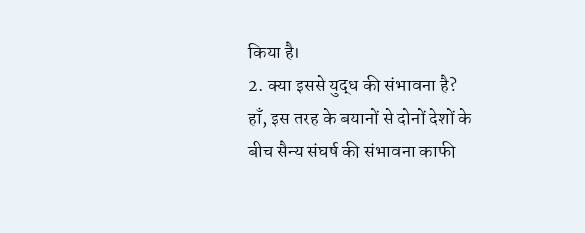किया है।
2. क्या इससे युद्ध की संभावना है?
हाँ, इस तरह के बयानों से दोनों देशों के बीच सैन्य संघर्ष की संभावना काफी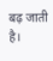बढ़ जाती है।